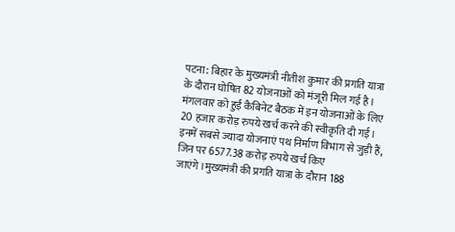पटना: बिहार के मुख्यमंत्री नीतीश कुमार की प्रगति यात्रा के दौरान घोषित 82 योजनाओं को मंजूरी मिल गई है। मंगलवार को हुई कैबिनेट बैठक में इन योजनाओं के लिए 20 हजार करोड़ रुपये खर्च करने की स्वीकृति दी गई। इनमें सबसे ज्यादा योजनाएं पथ निर्माण विभाग से जुड़ी हैं, जिन पर 6577.38 करोड़ रुपये खर्च किए जाएंगे।मुख्यमंत्री की प्रगति यात्रा के दौरान 188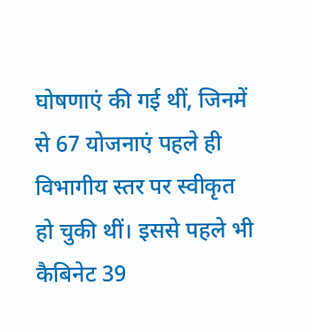घोषणाएं की गई थीं, जिनमें से 67 योजनाएं पहले ही विभागीय स्तर पर स्वीकृत हो चुकी थीं। इससे पहले भी कैबिनेट 39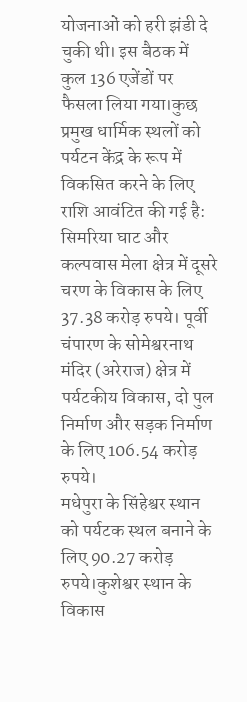योजनाओं को हरी झंडी दे चुकी थी। इस बैठक में कुल 136 एजेंडों पर फैसला लिया गया।कुछ प्रमुख धार्मिक स्थलों को पर्यटन केंद्र के रूप में विकसित करने के लिए राशि आवंटित की गई है:
सिमरिया घाट और कल्पवास मेला क्षेत्र में दूसरे चरण के विकास के लिए 37.38 करोड़ रुपये। पूर्वी चंपारण के सोमेश्वरनाथ मंदिर (अरेराज) क्षेत्र में पर्यटकीय विकास, दो पुल निर्माण और सड़क निर्माण के लिए 106.54 करोड़ रुपये।
मधेपुरा के सिंहेश्वर स्थान को पर्यटक स्थल बनाने के लिए 90.27 करोड़ रुपये।कुशेश्वर स्थान के विकास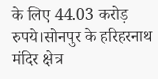के लिए 44.03 करोड़ रुपये।सोनपुर के हरिहरनाथ मंदिर क्षेत्र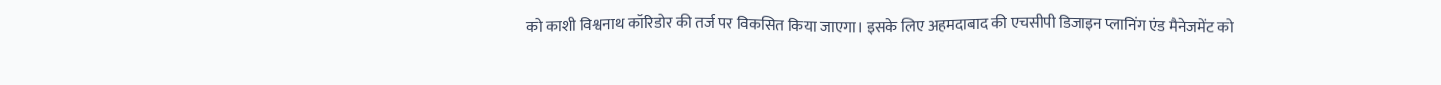को काशी विश्वनाथ कॉरिडोर की तर्ज पर विकसित किया जाएगा। इसके लिए अहमदाबाद की एचसीपी डिजाइन प्लानिंग एंड मैनेजमेंट को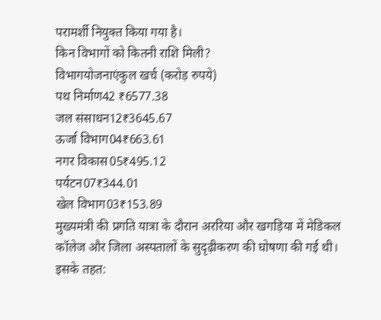परामर्शी नियुक्त किया गया है।
किन विभागों को कितनी राशि मिली?
विभागयोजनाएंकुल खर्च (करोड़ रुपये)
पथ निर्माण42 ₹6577.38
जल संसाधन12₹3645.67
ऊर्जा विभाग04₹663.61
नगर विकास05₹495.12
पर्यटन07₹344.01
खेल विभाग03₹153.89
मुख्यमंत्री की प्रगति यात्रा के दौरान अररिया और खगड़िया में मेडिकल कॉलेज और जिला अस्पतालों के सुदृढ़ीकरण की घोषणा की गई थी। इसके तहत: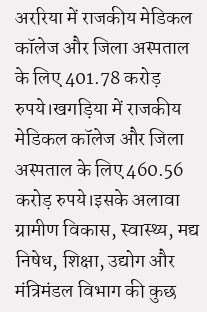अररिया में राजकीय मेडिकल कॉलेज और जिला अस्पताल के लिए 401.78 करोड़ रुपये।खगड़िया में राजकीय मेडिकल कॉलेज और जिला अस्पताल के लिए 460.56 करोड़ रुपये।इसके अलावा ग्रामीण विकास, स्वास्थ्य, मद्य निषेध, शिक्षा, उद्योग और मंत्रिमंडल विभाग की कुछ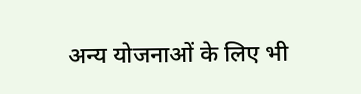अन्य योजनाओं के लिए भी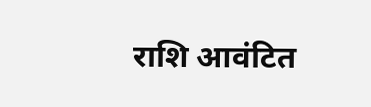राशि आवंटित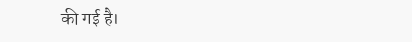की गई है।